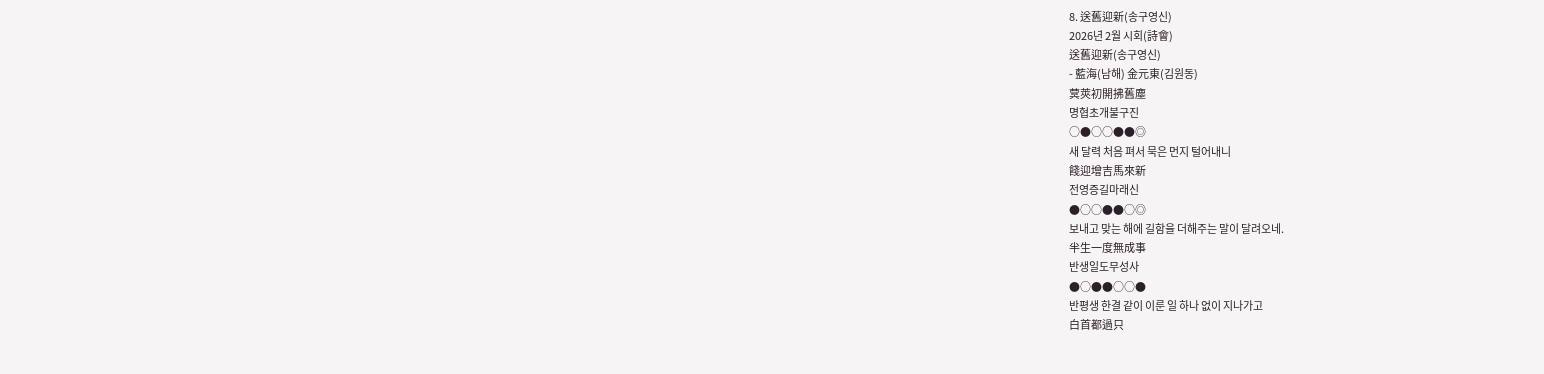8. 送舊迎新(송구영신)
2026년 2월 시회(詩會)
送舊迎新(송구영신)
- 藍海(남해) 金元東(김원동)
蓂莢初開拂舊塵
명협초개불구진
○●○○●●◎
새 달력 처음 펴서 묵은 먼지 털어내니
餞迎增吉馬來新
전영증길마래신
●○○●●○◎
보내고 맞는 해에 길함을 더해주는 말이 달려오네.
半生一度無成事
반생일도무성사
●○●●○○●
반평생 한결 같이 이룬 일 하나 없이 지나가고
白首都過只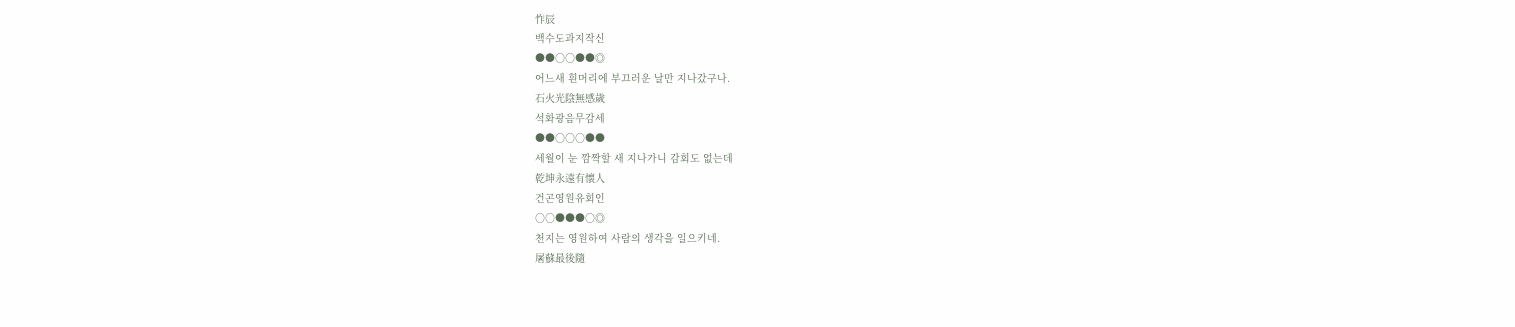怍辰
백수도과지작신
●●○○●●◎
어느새 흰머리에 부끄러운 날만 지나갔구나.
石火光陰無感歲
석화광음무감세
●●○○○●●
세월이 눈 깜짝할 새 지나가니 감회도 없는데
乾坤永遠有懷人
건곤영원유회인
○○●●●○◎
천지는 영원하여 사람의 생각을 일으키네.
屠蘇最後隨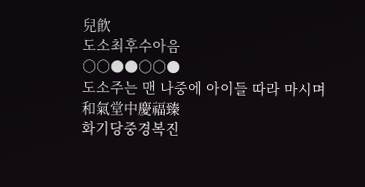兒飮
도소최후수아음
○○●●○○●
도소주는 맨 나중에 아이들 따라 마시며
和氣堂中慶福臻
화기당중경복진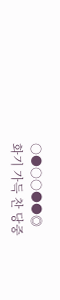○●○○●●◎
화기 가득 찬 당중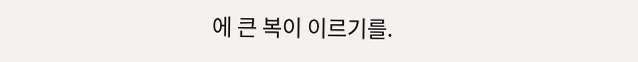에 큰 복이 이르기를.